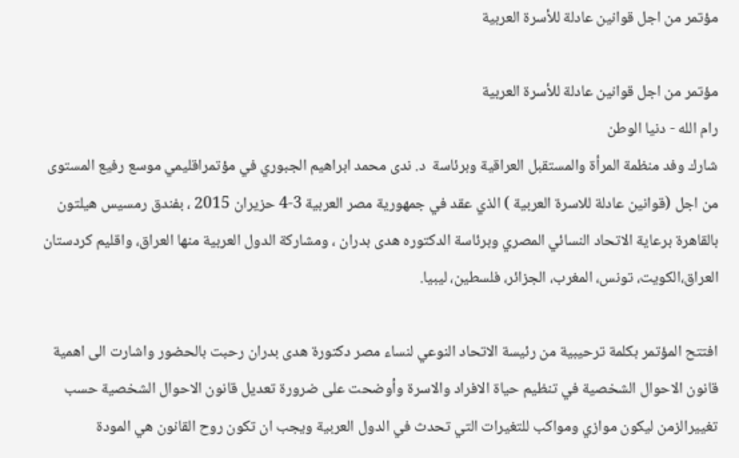مؤتمر من اجل قوانين عادلة للأسرة العربية

مؤتمر من اجل قوانين عادلة للأسرة العربية
رام الله - دنيا الوطن
شارك وفد منظمة المرأة والمستقبل العراقية وبرئاسة  د. ندى محمد ابراهيم الجبوري في مؤتمراقليمي موسع رفيع المستوى من اجل (قوانين عادلة للاسرة العربية ) الذي عقد في جمهورية مصر العربية 3-4 حزيران 2015 ، بفندق رمسيس هيلتون بالقاهرة برعاية الاتحاد النسائي المصري وبرئاسة الدكتوره هدى بدران ، ومشاركة الدول العربية منها العراق، واقليم كردستان العراق،الكويت، تونس، المغرب، الجزائر، فلسطين، ليبيا.

افتتح المؤتمر بكلمة ترحيبية من رئيسة الاتحاد النوعي لنساء مصر دكتورة هدى بدران رحبت بالحضور واشارت الى اهمية قانون الاحوال الشخصية في تنظيم حياة الافراد والاسرة وأوضحت على ضرورة تعديل قانون الاحوال الشخصية حسب تغييرالزمن ليكون موازي ومواكب للتغيرات التي تحدث في الدول العربية ويجب ان تكون روح القانون هي المودة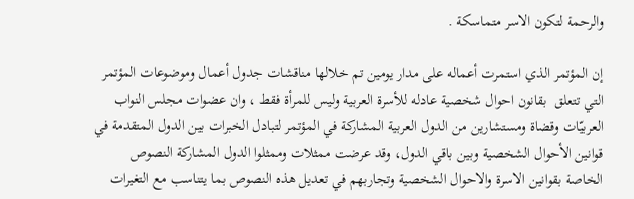والرحمة لتكون الاسر متماسكة .

إن المؤتمر الذي استمرت أعماله على مدار يومين تم خلالها مناقشات جدول أعمال وموضوعات المؤتمر التي تتعلق  بقانون احوال شخصية عادله للأسرة العربية وليس للمرأة فقط ، وان عضوات مجلس النواب العربيّات وقضاة ومستشارين من الدول العربية المشاركة في المؤتمر لتبادل الخبرات بين الدول المتقدمة في قوانين الأحوال الشخصية وبين باقي الدول، وقد عرضت ممثلات وممثلوا الدول المشاركة النصوص الخاصة بقوانين الاسرة والاحوال الشخصية وتجاربهم في تعديل هذه النصوص بما يتناسب مع التغيرات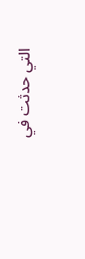التي حدثت في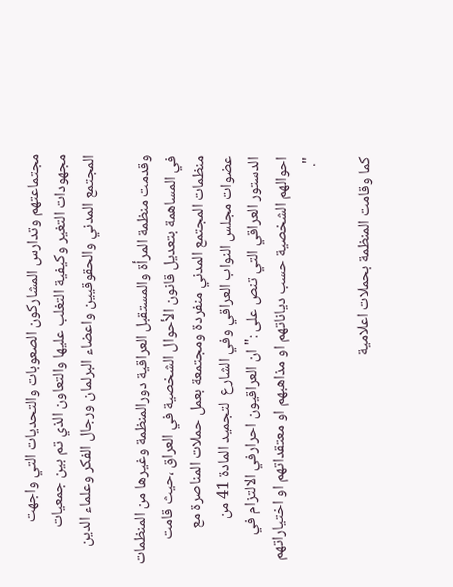مجتماعتهم وتدارس المشاركون الصعوبات والتحديات التي واجهت مجهودات التغير وكيفية التغلب عليها والتعاون الذي تم بين جمعيات المجتمع المدني والحقوقيين واعضاء البرلمان ورجال الفكر وعلماء الدين

وقدمت منظمة المرأة والمستقبل العراقية دورالمنظمة وغيرها من المنظمات في المساهمة بتعديل قانون الأحوال الشخصية في العراق ،حيث قامت منظمات المجتمع المدني منفردة ومجتمعة بعمل حملات المناصرة مع عضوات مجلس النواب العراقي وفي الشارع  لتجميد المادة 41 من الدستور العراقي التي تنص على :" ان العراقيون احرارفي الالتزام في احوالهم الشخصية حسب دياناتهم او مذاهبهم او معتقداتهم او اختياراتهم ".

كما وقامت المنظمة بحملات اعلامية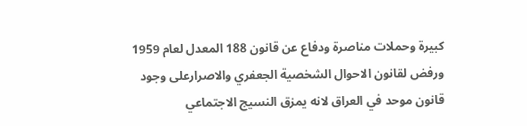كبيرة وحملات مناصرة ودفاع عن قانون 188 المعدل لعام 1959 ورفض لقانون الاحوال الشخصية الجعفري والاصرارعلى وجود قانون موحد في العراق لانه يمزق النسيج الاجتماعي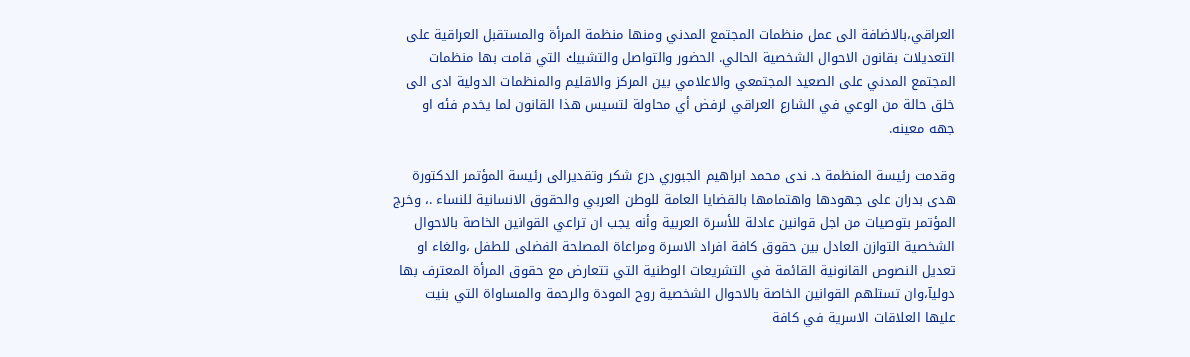العراقي،بالاضافة الى عمل منظمات المجتمع المدني ومنها منظمة المرأة والمستقبل العراقية على التعديلات بقانون الاحوال الشخصية الحالي. الحضور والتواصل والتشبيك التي قامت بها منظمات المجتمع المدني على الصعيد المجتمعي والاعلامي بين المركز والاقليم والمنظمات الدولية ادى الى خلق حالة من الوعي في الشارع العراقي لرفض أي محاولة لتسيس هذا القانون لما يخدم فئه او جهه معينه.

وقدمت رئيسة المنظمة د. ندى محمد ابراهيم الجبوري درع شكر وتقديرالى رئيسة المؤتمر الدكتورة هدى بدران على جهودها واهتمامها بالقضايا العامة للوطن العربي والحقوق الانسانية للنساء .، وخرج المؤتمر بتوصيات من اجل قوانين عادلة للأسرة العربية وأنه يجب ان تراعي القوانين الخاصة بالاحوال الشخصية التوازن العادل بين حقوق كافة افراد الاسرة ومراعاة المصلحة الفضلى للطفل ،والغاء او تعديل النصوص القانونية القائمة في التشريعات الوطنية التي تتعارض مع حقوق المرأة المعترف بها دوليآ،وان تستلهم القوانين الخاصة بالاحوال الشخصية روح المودة والرحمة والمساواة التي بنيت عليها العلاقات الاسرية في كافة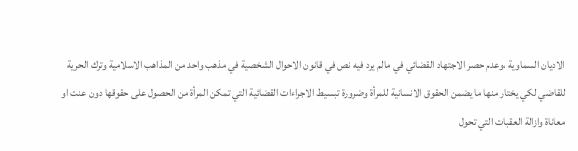الاديان السماوية ،وعدم حصر الاجتهاد القضائي في مالم يرد فيه نص في قانون الاحوال الشخصية في مذهب واحد من المذاهب الاسلامية وترك الحرية للقاضي لكي يختار منها ما يضمن الحقوق الانسانية للمرأة وضرورة تبسيط الاجراءات القضائية التي تمكن المرأة من الحصول على حقوقها دون عنت او معاناة وازالة العقبات التي تحول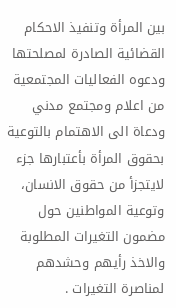بين المرأة وتنفيذ الاحكام القضائية الصادرة لمصلحتها ودعوه الفعاليات المجتمعية من اعلام ومجتمع مدني ودعاة الى الاهتمام بالتوعية بحقوق المرأة بأعتبارها جزء لايتجزأ من حقوق الانسان، وتوعية المواطنين حول مضمون التغيرات المطلوبة والاخذ رأيهم وحشدهم لمناصرة التغيرات .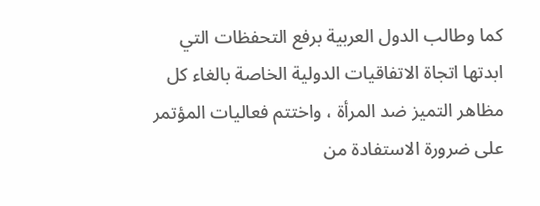كما وطالب الدول العربية برفع التحفظات التي ابدتها اتجاة الاتفاقيات الدولية الخاصة بالغاء كل مظاهر التميز ضد المرأة ، واختتم فعاليات المؤتمر على ضرورة الاستفادة من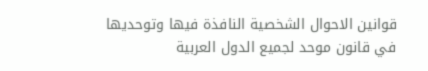قوانين الاحوال الشخصية النافذة فيها وتوحديها في قانون موحد لجميع الدول العربية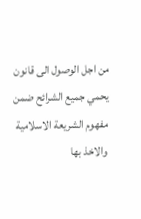من اجل الوصول الى قانون يحمي جميع الشرائح ضمن مفهوم الشريعة الاسلامية والاخذ بها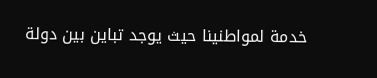خدمة لمواطنينا حيث يوجد تباين بين دولة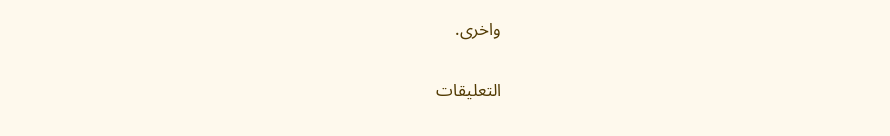واخرى.

التعليقات